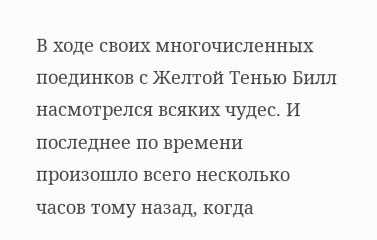В ходе своих многочисленных поединков с Желтой Тенью Билл насмотрелся всяких чудес. И последнее по времени произошло всего несколько часов тому назад, когда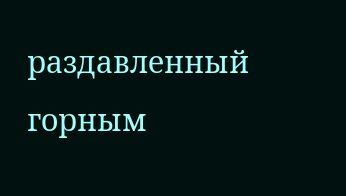раздавленный горным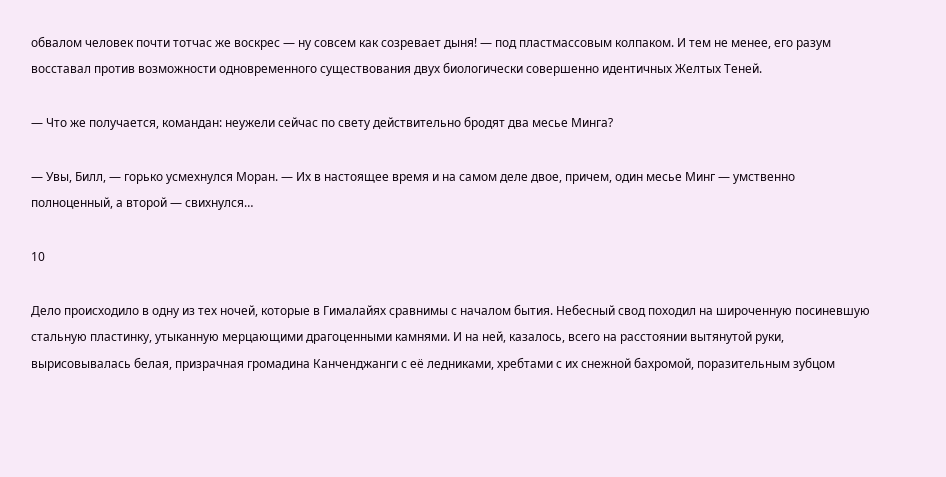обвалом человек почти тотчас же воскрес — ну совсем как созревает дыня! — под пластмассовым колпаком. И тем не менее, его разум восставал против возможности одновременного существования двух биологически совершенно идентичных Желтых Теней.

— Что же получается, командан: неужели сейчас по свету действительно бродят два месье Минга?

— Увы, Билл, — горько усмехнулся Моран. — Их в настоящее время и на самом деле двое, причем, один месье Минг — умственно полноценный, а второй — свихнулся…

10

Дело происходило в одну из тех ночей, которые в Гималайях сравнимы с началом бытия. Небесный свод походил на широченную посиневшую стальную пластинку, утыканную мерцающими драгоценными камнями. И на ней, казалось, всего на расстоянии вытянутой руки, вырисовывалась белая, призрачная громадина Канченджанги с её ледниками, хребтами с их снежной бахромой, поразительным зубцом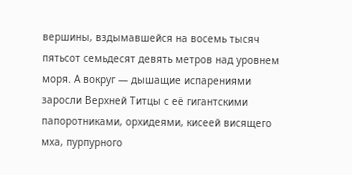вершины, вздымавшейся на восемь тысяч пятьсот семьдесят девять метров над уровнем моря. А вокруг — дышащие испарениями заросли Верхней Титцы с её гигантскими папоротниками, орхидеями, кисеей висящего мха, пурпурного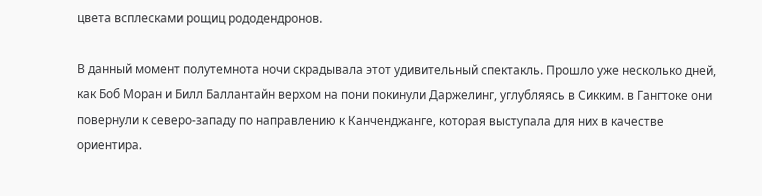цвета всплесками рощиц рододендронов.

В данный момент полутемнота ночи скрадывала этот удивительный спектакль. Прошло уже несколько дней, как Боб Моран и Билл Баллантайн верхом на пони покинули Даржелинг, углубляясь в Сикким. в Гангтоке они повернули к северо-западу по направлению к Канченджанге, которая выступала для них в качестве ориентира.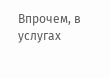Впрочем, в услугах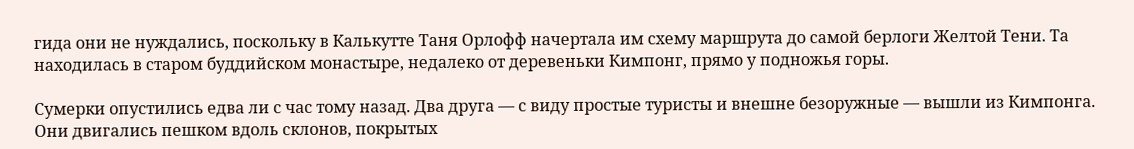гида они не нуждались, поскольку в Калькутте Таня Орлофф начертала им схему маршрута до самой берлоги Желтой Тени. Та находилась в старом буддийском монастыре, недалеко от деревеньки Кимпонг, прямо у подножья горы.

Сумерки опустились едва ли с час тому назад. Два друга — с виду простые туристы и внешне безоружные — вышли из Кимпонга. Они двигались пешком вдоль склонов, покрытых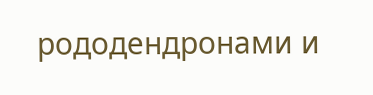рододендронами и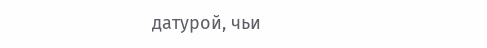датурой, чьи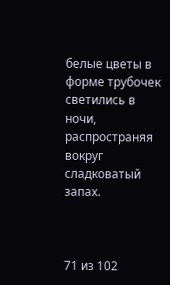белые цветы в форме трубочек светились в ночи, распространяя вокруг сладковатый запах.



71 из 102